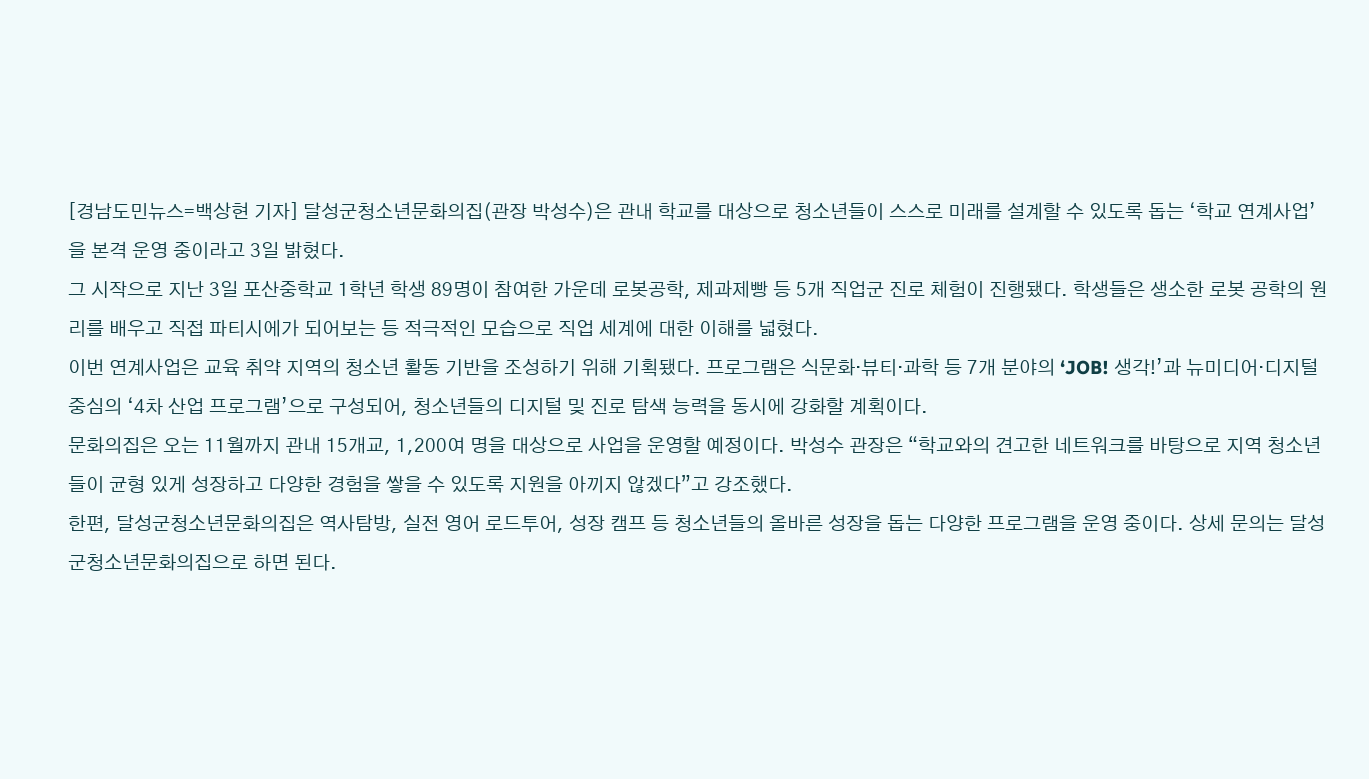[경남도민뉴스=백상현 기자] 달성군청소년문화의집(관장 박성수)은 관내 학교를 대상으로 청소년들이 스스로 미래를 설계할 수 있도록 돕는 ‘학교 연계사업’을 본격 운영 중이라고 3일 밝혔다.
그 시작으로 지난 3일 포산중학교 1학년 학생 89명이 참여한 가운데 로봇공학, 제과제빵 등 5개 직업군 진로 체험이 진행됐다. 학생들은 생소한 로봇 공학의 원리를 배우고 직접 파티시에가 되어보는 등 적극적인 모습으로 직업 세계에 대한 이해를 넓혔다.
이번 연계사업은 교육 취약 지역의 청소년 활동 기반을 조성하기 위해 기획됐다. 프로그램은 식문화·뷰티·과학 등 7개 분야의 ‘JOB! 생각!’과 뉴미디어·디지털 중심의 ‘4차 산업 프로그램’으로 구성되어, 청소년들의 디지털 및 진로 탐색 능력을 동시에 강화할 계획이다.
문화의집은 오는 11월까지 관내 15개교, 1,200여 명을 대상으로 사업을 운영할 예정이다. 박성수 관장은 “학교와의 견고한 네트워크를 바탕으로 지역 청소년들이 균형 있게 성장하고 다양한 경험을 쌓을 수 있도록 지원을 아끼지 않겠다”고 강조했다.
한편, 달성군청소년문화의집은 역사탐방, 실전 영어 로드투어, 성장 캠프 등 청소년들의 올바른 성장을 돕는 다양한 프로그램을 운영 중이다. 상세 문의는 달성군청소년문화의집으로 하면 된다.